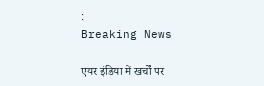:
Breaking News

एयर इंडिया में खर्चों पर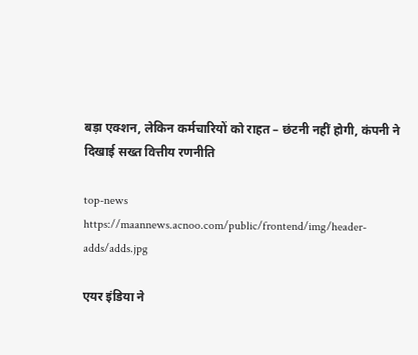बड़ा एक्शन, लेकिन कर्मचारियों को राहत – छंटनी नहीं होगी, कंपनी ने दिखाई सख्त वित्तीय रणनीति

top-news
https://maannews.acnoo.com/public/frontend/img/header-adds/adds.jpg

एयर इंडिया ने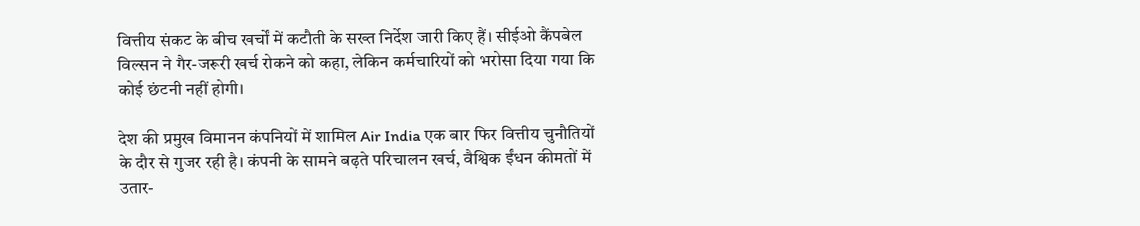वित्तीय संकट के बीच खर्चों में कटौती के सख्त निर्देश जारी किए हैं। सीईओ कैंपबेल विल्सन ने गैर-जरूरी खर्च रोकने को कहा, लेकिन कर्मचारियों को भरोसा दिया गया कि कोई छंटनी नहीं होगी।

देश की प्रमुख विमानन कंपनियों में शामिल Air India एक बार फिर वित्तीय चुनौतियों के दौर से गुजर रही है। कंपनी के सामने बढ़ते परिचालन खर्च, वैश्विक ईंधन कीमतों में उतार-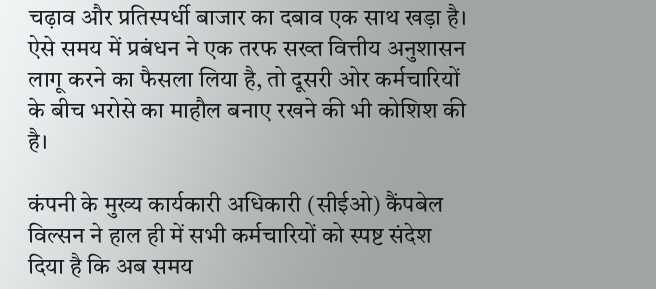चढ़ाव और प्रतिस्पर्धी बाजार का दबाव एक साथ खड़ा है। ऐसे समय में प्रबंधन ने एक तरफ सख्त वित्तीय अनुशासन लागू करने का फैसला लिया है, तो दूसरी ओर कर्मचारियों के बीच भरोसे का माहौल बनाए रखने की भी कोशिश की है।

कंपनी के मुख्य कार्यकारी अधिकारी (सीईओ) कैंपबेल विल्सन ने हाल ही में सभी कर्मचारियों को स्पष्ट संदेश दिया है कि अब समय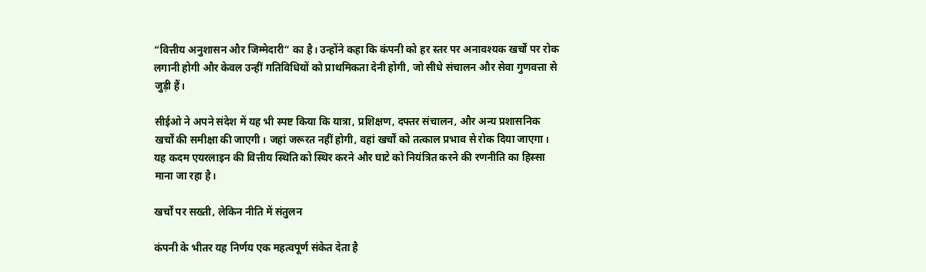“वित्तीय अनुशासन और जिम्मेदारी” का है। उन्होंने कहा कि कंपनी को हर स्तर पर अनावश्यक खर्चों पर रोक लगानी होगी और केवल उन्हीं गतिविधियों को प्राथमिकता देनी होगी, जो सीधे संचालन और सेवा गुणवत्ता से जुड़ी हैं।

सीईओ ने अपने संदेश में यह भी स्पष्ट किया कि यात्रा, प्रशिक्षण, दफ्तर संचालन, और अन्य प्रशासनिक खर्चों की समीक्षा की जाएगी। जहां जरूरत नहीं होगी, वहां खर्चों को तत्काल प्रभाव से रोक दिया जाएगा। यह कदम एयरलाइन की वित्तीय स्थिति को स्थिर करने और घाटे को नियंत्रित करने की रणनीति का हिस्सा माना जा रहा है।

खर्चों पर सख्ती, लेकिन नीति में संतुलन

कंपनी के भीतर यह निर्णय एक महत्वपूर्ण संकेत देता है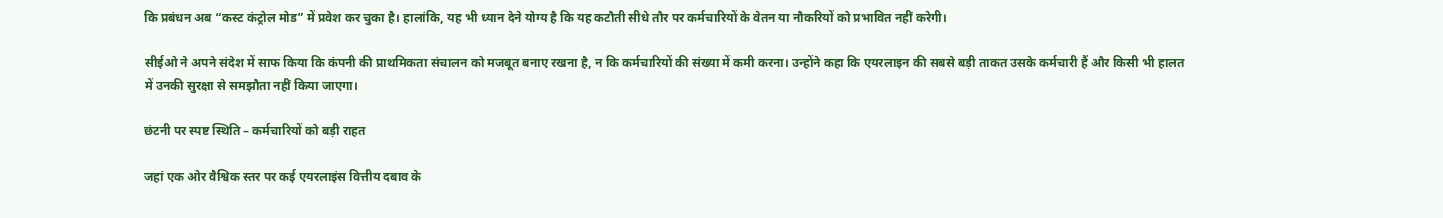कि प्रबंधन अब “कस्ट कंट्रोल मोड” में प्रवेश कर चुका है। हालांकि, यह भी ध्यान देने योग्य है कि यह कटौती सीधे तौर पर कर्मचारियों के वेतन या नौकरियों को प्रभावित नहीं करेगी।

सीईओ ने अपने संदेश में साफ किया कि कंपनी की प्राथमिकता संचालन को मजबूत बनाए रखना है, न कि कर्मचारियों की संख्या में कमी करना। उन्होंने कहा कि एयरलाइन की सबसे बड़ी ताकत उसके कर्मचारी हैं और किसी भी हालत में उनकी सुरक्षा से समझौता नहीं किया जाएगा।

छंटनी पर स्पष्ट स्थिति – कर्मचारियों को बड़ी राहत

जहां एक ओर वैश्विक स्तर पर कई एयरलाइंस वित्तीय दबाव के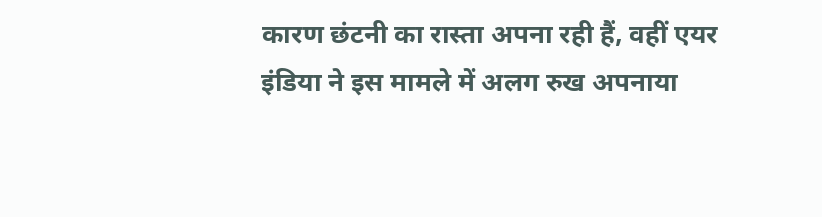कारण छंटनी का रास्ता अपना रही हैं, वहीं एयर इंडिया ने इस मामले में अलग रुख अपनाया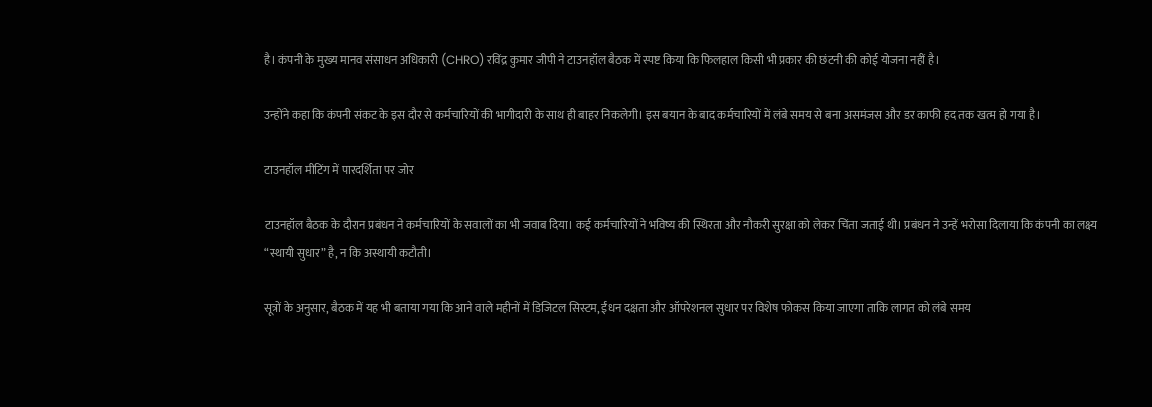है। कंपनी के मुख्य मानव संसाधन अधिकारी (CHRO) रविंद्र कुमार जीपी ने टाउनहॉल बैठक में स्पष्ट किया कि फिलहाल किसी भी प्रकार की छंटनी की कोई योजना नहीं है।

उन्होंने कहा कि कंपनी संकट के इस दौर से कर्मचारियों की भागीदारी के साथ ही बाहर निकलेगी। इस बयान के बाद कर्मचारियों में लंबे समय से बना असमंजस और डर काफी हद तक खत्म हो गया है।

टाउनहॉल मीटिंग में पारदर्शिता पर जोर

टाउनहॉल बैठक के दौरान प्रबंधन ने कर्मचारियों के सवालों का भी जवाब दिया। कई कर्मचारियों ने भविष्य की स्थिरता और नौकरी सुरक्षा को लेकर चिंता जताई थी। प्रबंधन ने उन्हें भरोसा दिलाया कि कंपनी का लक्ष्य “स्थायी सुधार” है, न कि अस्थायी कटौती।

सूत्रों के अनुसार, बैठक में यह भी बताया गया कि आने वाले महीनों में डिजिटल सिस्टम, ईंधन दक्षता और ऑपरेशनल सुधार पर विशेष फोकस किया जाएगा ताकि लागत को लंबे समय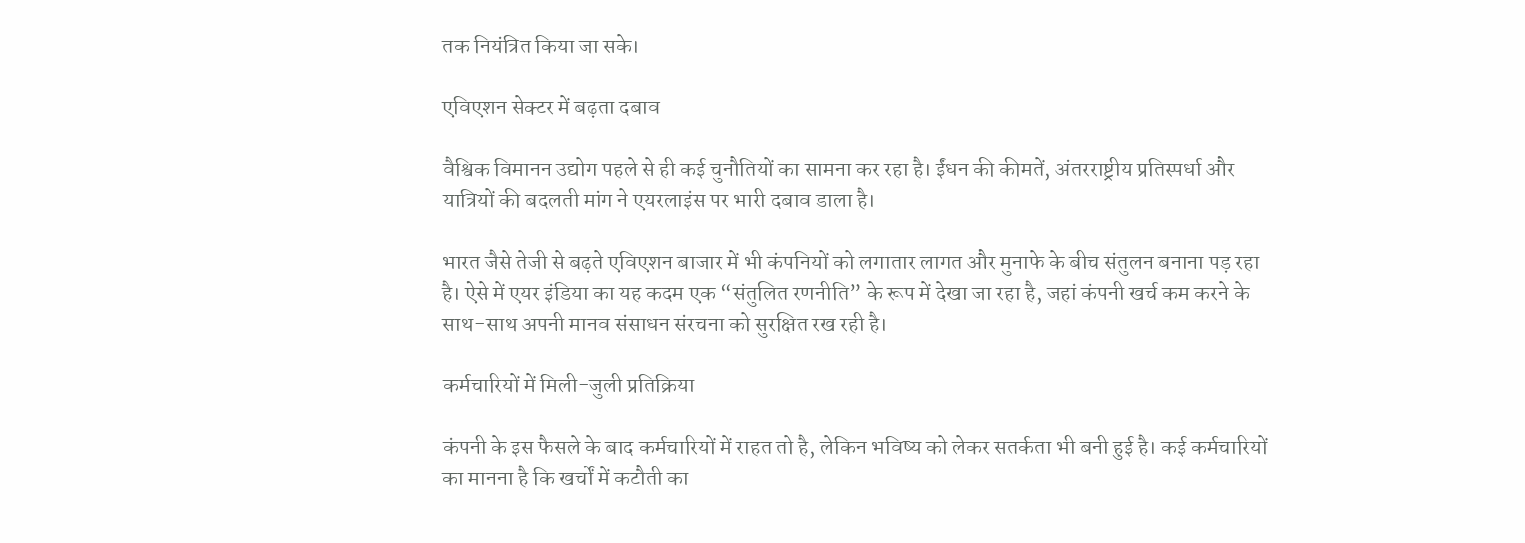तक नियंत्रित किया जा सके।

एविएशन सेक्टर में बढ़ता दबाव

वैश्विक विमानन उद्योग पहले से ही कई चुनौतियों का सामना कर रहा है। ईंधन की कीमतें, अंतरराष्ट्रीय प्रतिस्पर्धा और यात्रियों की बदलती मांग ने एयरलाइंस पर भारी दबाव डाला है।

भारत जैसे तेजी से बढ़ते एविएशन बाजार में भी कंपनियों को लगातार लागत और मुनाफे के बीच संतुलन बनाना पड़ रहा है। ऐसे में एयर इंडिया का यह कदम एक “संतुलित रणनीति” के रूप में देखा जा रहा है, जहां कंपनी खर्च कम करने के साथ-साथ अपनी मानव संसाधन संरचना को सुरक्षित रख रही है।

कर्मचारियों में मिली-जुली प्रतिक्रिया

कंपनी के इस फैसले के बाद कर्मचारियों में राहत तो है, लेकिन भविष्य को लेकर सतर्कता भी बनी हुई है। कई कर्मचारियों का मानना है कि खर्चों में कटौती का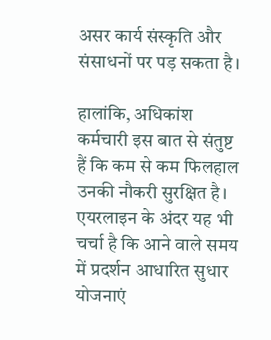असर कार्य संस्कृति और संसाधनों पर पड़ सकता है।

हालांकि, अधिकांश कर्मचारी इस बात से संतुष्ट हैं कि कम से कम फिलहाल उनकी नौकरी सुरक्षित है। एयरलाइन के अंदर यह भी चर्चा है कि आने वाले समय में प्रदर्शन आधारित सुधार योजनाएं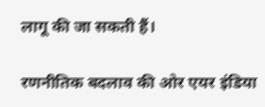लागू की जा सकती हैं।

रणनीतिक बदलाव की ओर एयर इंडिया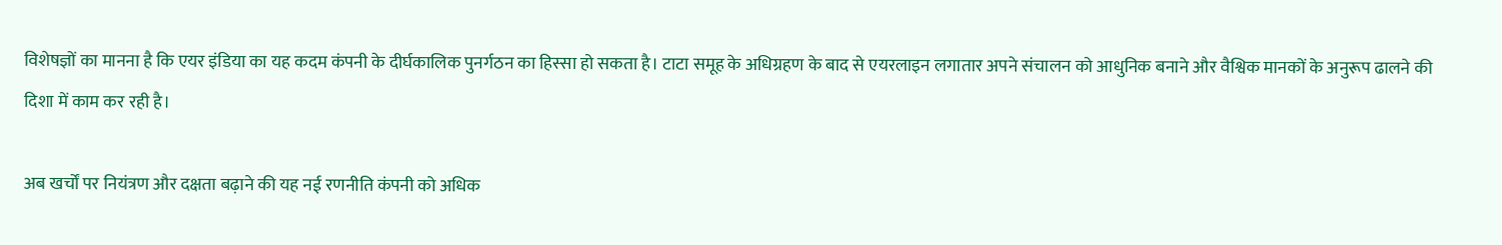विशेषज्ञों का मानना है कि एयर इंडिया का यह कदम कंपनी के दीर्घकालिक पुनर्गठन का हिस्सा हो सकता है। टाटा समूह के अधिग्रहण के बाद से एयरलाइन लगातार अपने संचालन को आधुनिक बनाने और वैश्विक मानकों के अनुरूप ढालने की दिशा में काम कर रही है।

अब खर्चों पर नियंत्रण और दक्षता बढ़ाने की यह नई रणनीति कंपनी को अधिक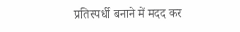प्रतिस्पर्धी बनाने में मदद कर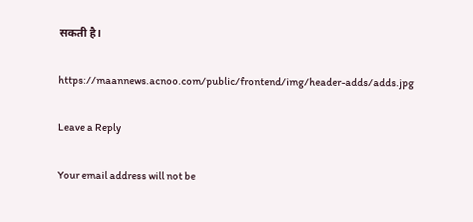सकती है।

https://maannews.acnoo.com/public/frontend/img/header-adds/adds.jpg

Leave a Reply

Your email address will not be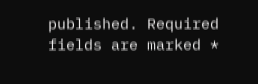published. Required fields are marked *